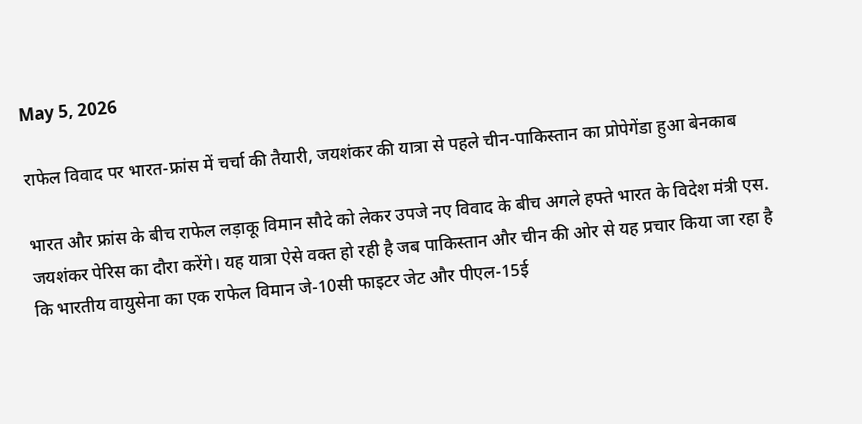May 5, 2026

राफेल विवाद पर भारत-फ्रांस में चर्चा की तैयारी, जयशंकर की यात्रा से पहले चीन-पाकिस्तान का प्रोपेगेंडा हुआ बेनकाब

भारत और फ्रांस के बीच राफेल लड़ाकू विमान सौदे को लेकर उपजे नए विवाद के बीच अगले हफ्ते भारत के विदेश मंत्री एस. जयशंकर पेरिस का दौरा करेंगे। यह यात्रा ऐसे वक्त हो रही है जब पाकिस्तान और चीन की ओर से यह प्रचार किया जा रहा है कि भारतीय वायुसेना का एक राफेल विमान जे-10सी फाइटर जेट और पीएल-15ई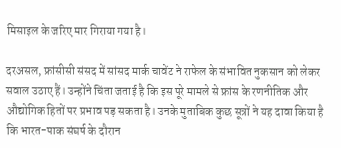मिसाइल के जरिए मार गिराया गया है।

दरअसल, फ्रांसीसी संसद में सांसद मार्क चावेंट ने राफेल के संभावित नुकसान को लेकर सवाल उठाए हैं। उन्होंने चिंता जताई है कि इस पूरे मामले से फ्रांस के रणनीतिक और औद्योगिक हितों पर प्रभाव पड़ सकता है। उनके मुताबिक कुछ सूत्रों ने यह दावा किया है कि भारत-पाक संघर्ष के दौरान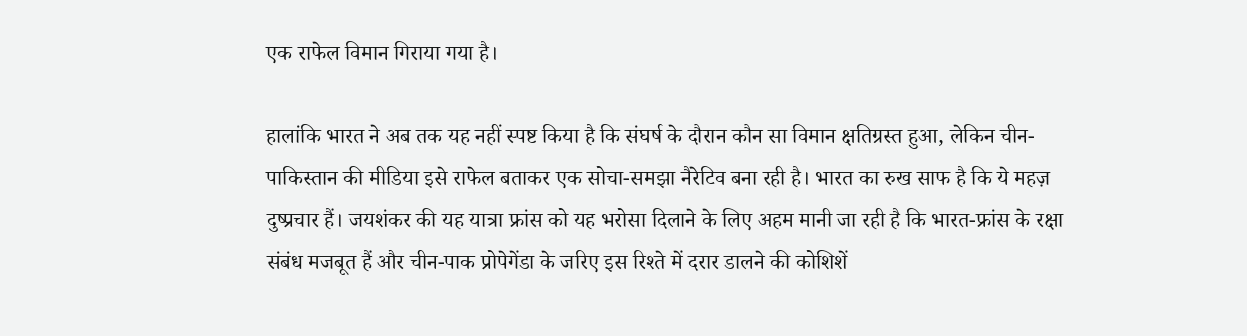एक राफेल विमान गिराया गया है।

हालांकि भारत ने अब तक यह नहीं स्पष्ट किया है कि संघर्ष के दौरान कौन सा विमान क्षतिग्रस्त हुआ, लेकिन चीन-पाकिस्तान की मीडिया इसे राफेल बताकर एक सोचा-समझा नैरेटिव बना रही है। भारत का रुख साफ है कि ये महज़ दुष्प्रचार हैं। जयशंकर की यह यात्रा फ्रांस को यह भरोसा दिलाने के लिए अहम मानी जा रही है कि भारत-फ्रांस के रक्षा संबंध मजबूत हैं और चीन-पाक प्रोपेगेंडा के जरिए इस रिश्ते में दरार डालने की कोशिशें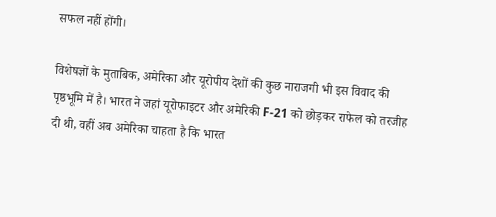सफल नहीं होंगी।

विशेषज्ञों के मुताबिक, अमेरिका और यूरोपीय देशों की कुछ नाराजगी भी इस विवाद की पृष्ठभूमि में है। भारत ने जहां यूरोफाइटर और अमेरिकी F-21 को छोड़कर राफेल को तरजीह दी थी, वहीं अब अमेरिका चाहता है कि भारत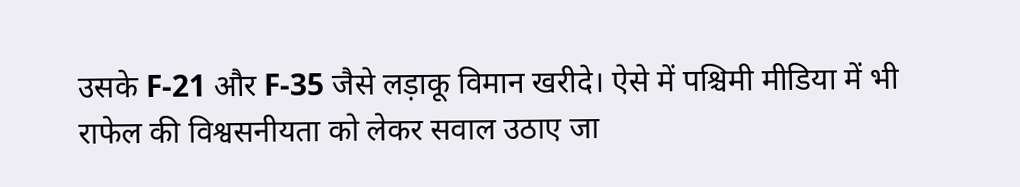उसके F-21 और F-35 जैसे लड़ाकू विमान खरीदे। ऐसे में पश्चिमी मीडिया में भी राफेल की विश्वसनीयता को लेकर सवाल उठाए जा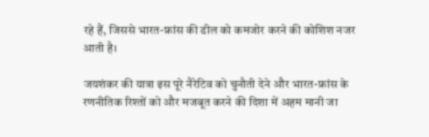रहे हैं, जिससे भारत-फ्रांस की डील को कमजोर करने की कोशिश नजर आती है।

जयशंकर की यात्रा इस पूरे नैरेटिव को चुनौती देने और भारत-फ्रांस के रणनीतिक रिश्तों को और मजबूत करने की दिशा में अहम मानी जा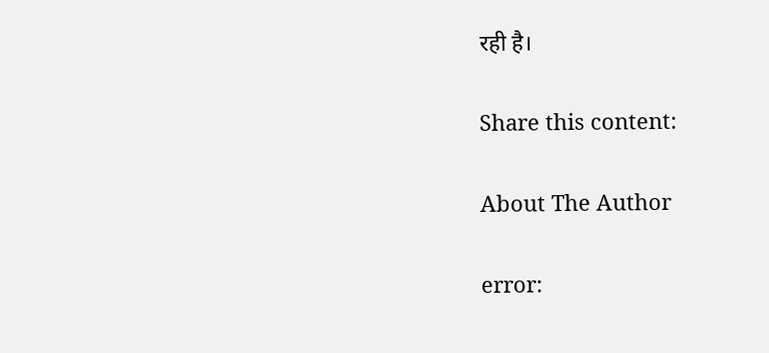रही है।

Share this content:

About The Author

error: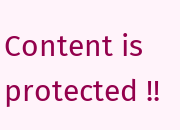Content is protected !!